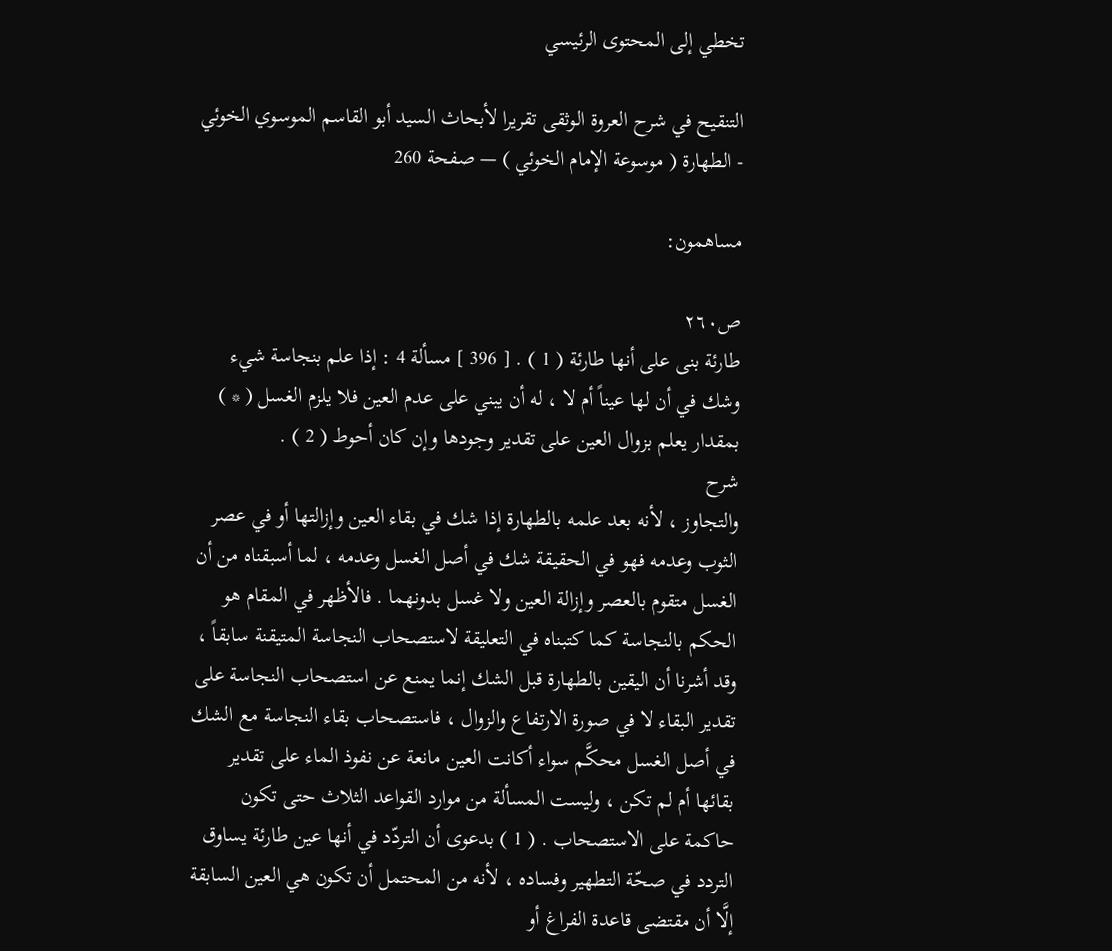تخطي إلى المحتوى الرئيسي

التنقيح في شرح العروة الوثقى تقريرا لأبحاث السيد أبو القاسم الموسوي الخوئي - الطهارة ( موسوعة الإمام الخوئي ) — صفحة 260

مساهمون:

ص٢٦٠
طارئة بنى على أنها طارئة ( 1 ) . [ 396 ] مسألة 4 : إذا علم بنجاسة شيء وشك في أن لها عيناً أم لا ، له أن يبني على عدم العين فلا يلزم الغسل ( * ) بمقدار يعلم بزوال العين على تقدير وجودها وإن كان أحوط ( 2 ) .
شرح
والتجاوز ، لأنه بعد علمه بالطهارة إذا شك في بقاء العين وإزالتها أو في عصر الثوب وعدمه فهو في الحقيقة شك في أصل الغسل وعدمه ، لما أسبقناه من أن الغسل متقوم بالعصر وإزالة العين ولا غسل بدونهما . فالأظهر في المقام هو الحكم بالنجاسة كما كتبناه في التعليقة لاستصحاب النجاسة المتيقنة سابقاً ، وقد أشرنا أن اليقين بالطهارة قبل الشك إنما يمنع عن استصحاب النجاسة على تقدير البقاء لا في صورة الارتفاع والزوال ، فاستصحاب بقاء النجاسة مع الشك في أصل الغسل محكَّم سواء أكانت العين مانعة عن نفوذ الماء على تقدير بقائها أم لم تكن ، وليست المسألة من موارد القواعد الثلاث حتى تكون حاكمة على الاستصحاب . ( 1 ) بدعوى أن التردّد في أنها عين طارئة يساوق التردد في صحّة التطهير وفساده ، لأنه من المحتمل أن تكون هي العين السابقة إلَّا أن مقتضى قاعدة الفراغ أو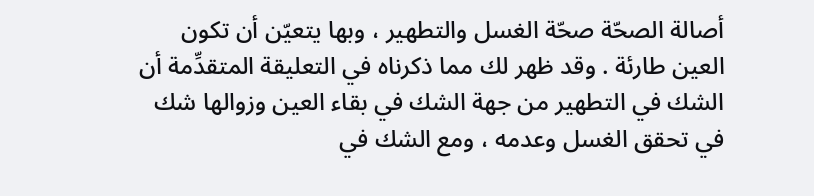أصالة الصحّة صحّة الغسل والتطهير ، وبها يتعيّن أن تكون العين طارئة . وقد ظهر لك مما ذكرناه في التعليقة المتقدِّمة أن الشك في التطهير من جهة الشك في بقاء العين وزوالها شك في تحقق الغسل وعدمه ، ومع الشك في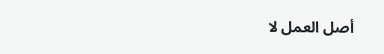أصل العمل لا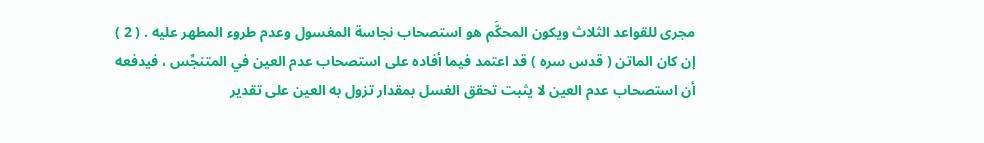مجرى للقواعد الثلاث ويكون المحكَّم هو استصحاب نجاسة المغسول وعدم طروء المطهر عليه . ( 2 ) إن كان الماتن ( قدس سره ) قد اعتمد فيما أفاده على استصحاب عدم العين في المتنجِّس ، فيدفعه أن استصحاب عدم العين لا يثبت تحقق الغسل بمقدار تزول به العين على تقدير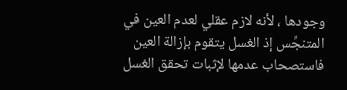وجودها ، لأنه لازم عقلي لعدم العين في المتنجِّس إذ الغسل يتقوم بإزالة العين فاستصحاب عدمها لإثبات تحقق الغسل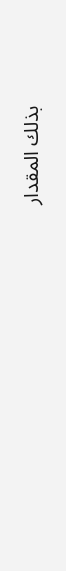بذلك المقدار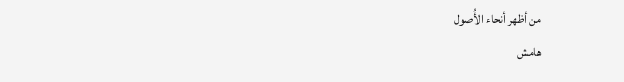من أظهر أنحاء الأُصول
هامش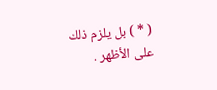( * ) بل يلزم ذلك على الأظهر .